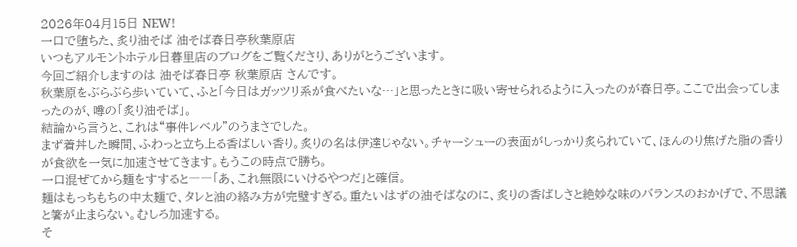2026年04月15日 NEW!
一口で堕ちた、炙り油そば 油そば春日亭秋葉原店
いつもアルモントホテル日暮里店のブログをご覧くださり、ありがとうございます。
今回ご紹介しますのは 油そば春日亭 秋葉原店 さんです。
秋葉原をぶらぶら歩いていて、ふと「今日はガッツリ系が食べたいな…」と思ったときに吸い寄せられるように入ったのが春日亭。ここで出会ってしまったのが、噂の「炙り油そば」。
結論から言うと、これは“事件レベル”のうまさでした。
まず着丼した瞬間、ふわっと立ち上る香ばしい香り。炙りの名は伊達じゃない。チャーシューの表面がしっかり炙られていて、ほんのり焦げた脂の香りが食欲を一気に加速させてきます。もうこの時点で勝ち。
一口混ぜてから麺をすすると――「あ、これ無限にいけるやつだ」と確信。
麺はもっちもちの中太麺で、タレと油の絡み方が完璧すぎる。重たいはずの油そばなのに、炙りの香ばしさと絶妙な味のバランスのおかげで、不思議と箸が止まらない。むしろ加速する。
そ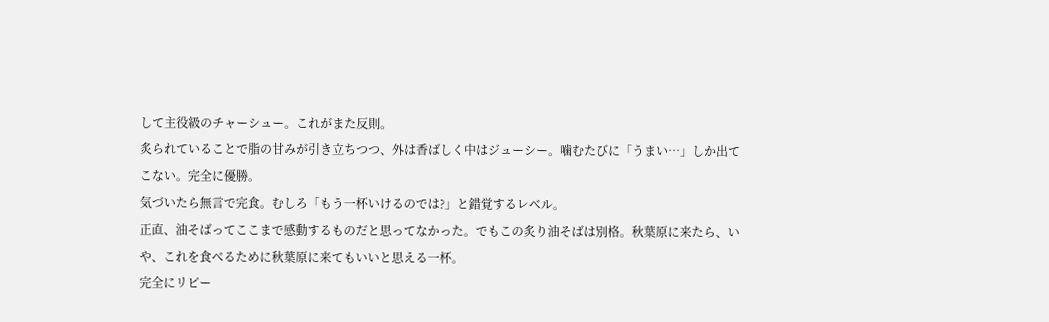して主役級のチャーシュー。これがまた反則。
炙られていることで脂の甘みが引き立ちつつ、外は香ばしく中はジューシー。噛むたびに「うまい…」しか出てこない。完全に優勝。
気づいたら無言で完食。むしろ「もう一杯いけるのでは?」と錯覚するレベル。
正直、油そばってここまで感動するものだと思ってなかった。でもこの炙り油そばは別格。秋葉原に来たら、いや、これを食べるために秋葉原に来てもいいと思える一杯。
完全にリピー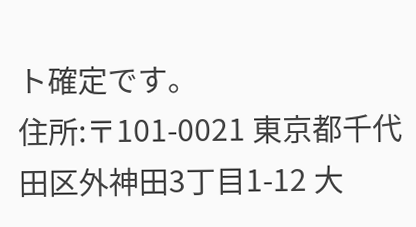ト確定です。
住所:〒101-0021 東京都千代田区外神田3丁目1-12 大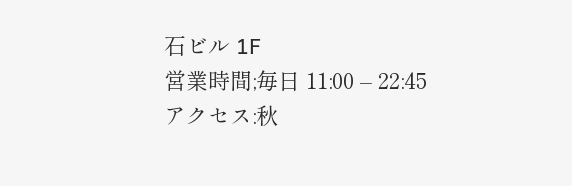石ビル 1F
営業時間;毎日 11:00 – 22:45
アクセス:秋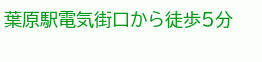葉原駅電気街口から徒歩5分